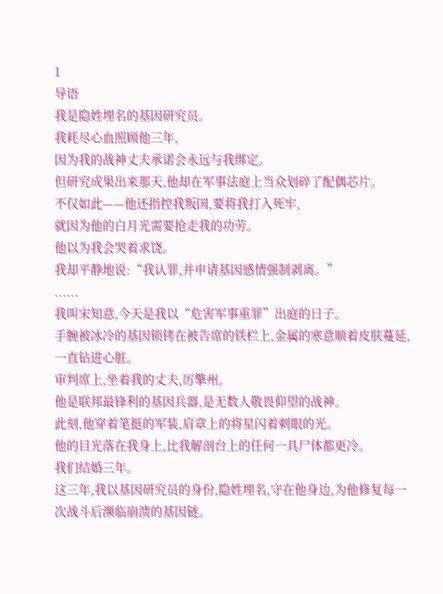1
导语
我是隐姓埋名的基因研究员。
我耗尽心血照顾他三年,
因为我的战神丈夫承诺会永远与我绑定。
但研究成果出来那天,他却在军事法庭上当众划碎了配偶芯片。
不仅如此——他还指控我叛国,要将我打入死牢,
就因为他的白月光需要抢走我的功劳。
他以为我会哭着求饶。
我却平静地说:“我认罪,并申请基因感情强制剥离。”
......
我叫宋知意,今天是我以“危害军事重罪”出庭的日子。
手腕被冰冷的基因锁铐在被告席的铁栏上,金属的寒意顺着皮肤蔓延,一直钻进心脏。
审判席上,坐着我的丈夫,厉擎州。
他是联邦最锋利的基因兵器,是无数人敬畏仰望的战神。
此刻,他穿着笔挺的军装,肩章上的将星闪着刺眼的光。
他的目光落在我身上,比我解剖台上的任何一具尸体都更冷。
我们结婚三年。
这三年,我以基因研究员的身份,隐姓埋名,守在他身边,为他修复每一次战斗后濒临崩溃的基因链。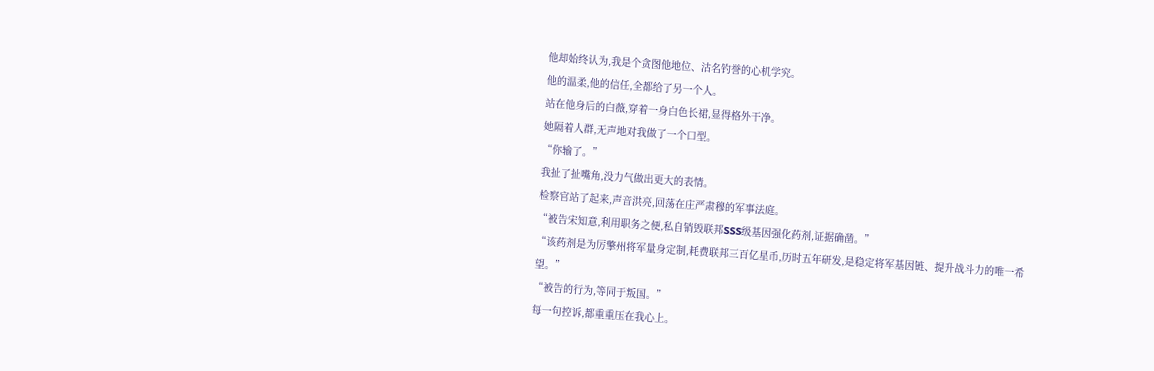他却始终认为,我是个贪图他地位、沽名钓誉的心机学究。
他的温柔,他的信任,全都给了另一个人。
站在他身后的白薇,穿着一身白色长裙,显得格外干净。
她隔着人群,无声地对我做了一个口型。
“你输了。”
我扯了扯嘴角,没力气做出更大的表情。
检察官站了起来,声音洪亮,回荡在庄严肃穆的军事法庭。
“被告宋知意,利用职务之便,私自销毁联邦SSS级基因强化药剂,证据确凿。”
“该药剂是为厉擎州将军量身定制,耗费联邦三百亿星币,历时五年研发,是稳定将军基因链、提升战斗力的唯一希望。”
“被告的行为,等同于叛国。”
每一句控诉,都重重压在我心上。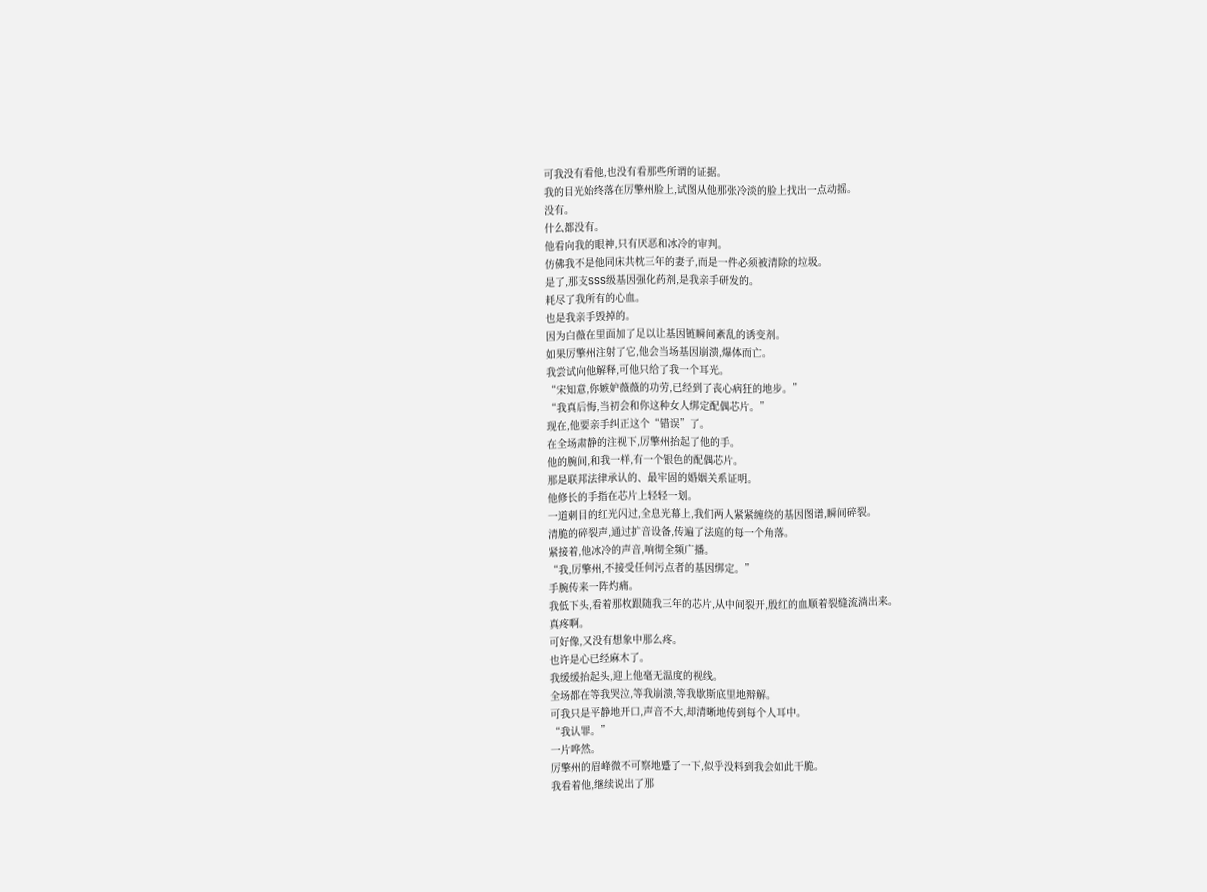可我没有看他,也没有看那些所谓的证据。
我的目光始终落在厉擎州脸上,试图从他那张冷淡的脸上找出一点动摇。
没有。
什么都没有。
他看向我的眼神,只有厌恶和冰冷的审判。
仿佛我不是他同床共枕三年的妻子,而是一件必须被清除的垃圾。
是了,那支SSS级基因强化药剂,是我亲手研发的。
耗尽了我所有的心血。
也是我亲手毁掉的。
因为白薇在里面加了足以让基因链瞬间紊乱的诱变剂。
如果厉擎州注射了它,他会当场基因崩溃,爆体而亡。
我尝试向他解释,可他只给了我一个耳光。
“宋知意,你嫉妒薇薇的功劳,已经到了丧心病狂的地步。”
“我真后悔,当初会和你这种女人绑定配偶芯片。”
现在,他要亲手纠正这个“错误”了。
在全场肃静的注视下,厉擎州抬起了他的手。
他的腕间,和我一样,有一个银色的配偶芯片。
那是联邦法律承认的、最牢固的婚姻关系证明。
他修长的手指在芯片上轻轻一划。
一道刺目的红光闪过,全息光幕上,我们两人紧紧缠绕的基因图谱,瞬间碎裂。
清脆的碎裂声,通过扩音设备,传遍了法庭的每一个角落。
紧接着,他冰冷的声音,响彻全频广播。
“我,厉擎州,不接受任何污点者的基因绑定。”
手腕传来一阵灼痛。
我低下头,看着那枚跟随我三年的芯片,从中间裂开,殷红的血顺着裂缝流淌出来。
真疼啊。
可好像,又没有想象中那么疼。
也许是心已经麻木了。
我缓缓抬起头,迎上他毫无温度的视线。
全场都在等我哭泣,等我崩溃,等我歇斯底里地辩解。
可我只是平静地开口,声音不大,却清晰地传到每个人耳中。
“我认罪。”
一片哗然。
厉擎州的眉峰微不可察地蹙了一下,似乎没料到我会如此干脆。
我看着他,继续说出了那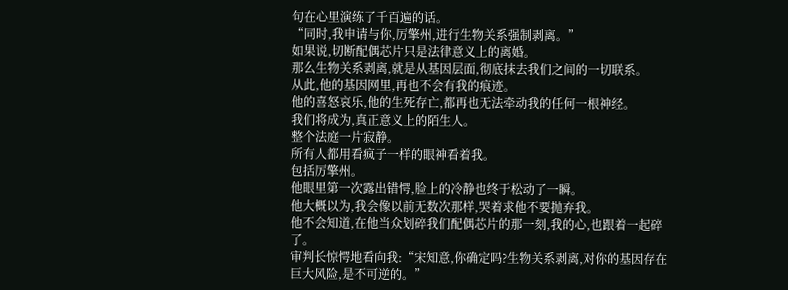句在心里演练了千百遍的话。
“同时,我申请与你,厉擎州,进行生物关系强制剥离。”
如果说,切断配偶芯片只是法律意义上的离婚。
那么生物关系剥离,就是从基因层面,彻底抹去我们之间的一切联系。
从此,他的基因网里,再也不会有我的痕迹。
他的喜怒哀乐,他的生死存亡,都再也无法牵动我的任何一根神经。
我们将成为,真正意义上的陌生人。
整个法庭一片寂静。
所有人都用看疯子一样的眼神看着我。
包括厉擎州。
他眼里第一次露出错愕,脸上的冷静也终于松动了一瞬。
他大概以为,我会像以前无数次那样,哭着求他不要抛弃我。
他不会知道,在他当众划碎我们配偶芯片的那一刻,我的心,也跟着一起碎了。
审判长惊愕地看向我:“宋知意,你确定吗?生物关系剥离,对你的基因存在巨大风险,是不可逆的。”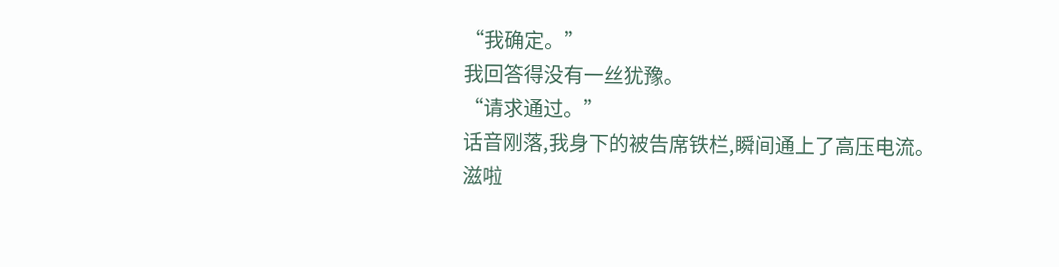“我确定。”
我回答得没有一丝犹豫。
“请求通过。”
话音刚落,我身下的被告席铁栏,瞬间通上了高压电流。
滋啦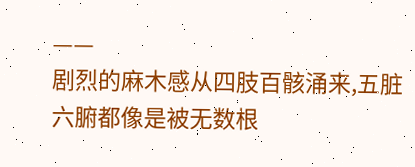——
剧烈的麻木感从四肢百骸涌来,五脏六腑都像是被无数根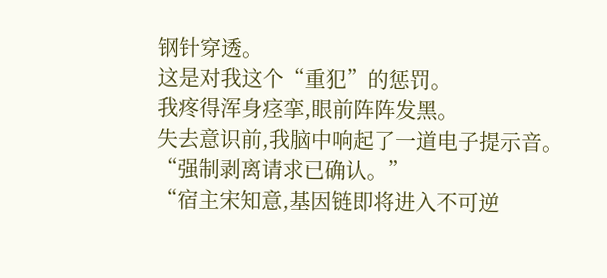钢针穿透。
这是对我这个“重犯”的惩罚。
我疼得浑身痉挛,眼前阵阵发黑。
失去意识前,我脑中响起了一道电子提示音。
“强制剥离请求已确认。”
“宿主宋知意,基因链即将进入不可逆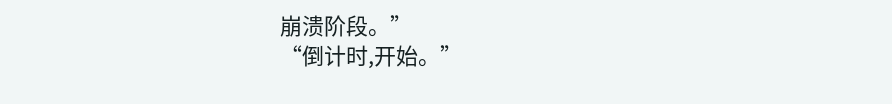崩溃阶段。”
“倒计时,开始。”